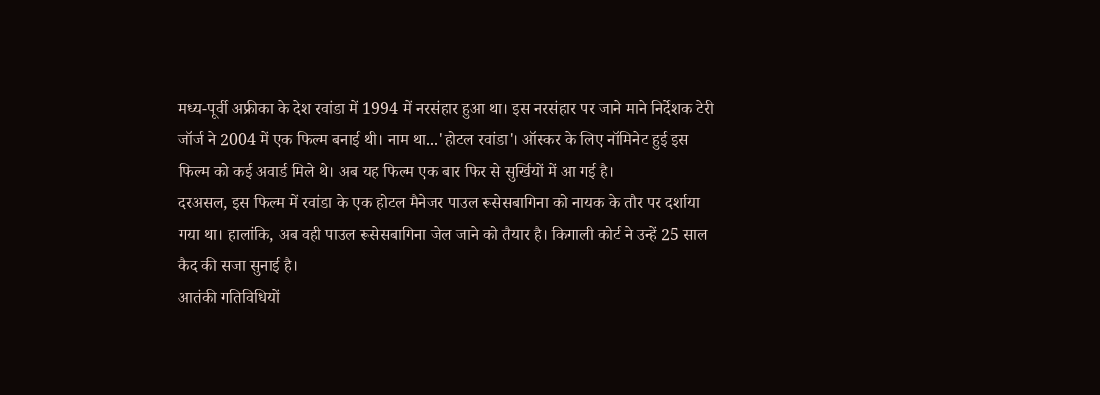मध्य-पूर्वी अफ्रीका के देश रवांडा में 1994 में नरसंहार हुआ था। इस नरसंहार पर जाने माने निर्देशक टेरी जॉर्ज ने 2004 में एक फिल्म बनाई थी। नाम था...'होटल रवांडा'। ऑस्कर के लिए नॉमिनेट हुई इस फिल्म को कई अवार्ड मिले थे। अब यह फिल्म एक बार फिर से सुर्खियों में आ गई है।
दरअसल, इस फिल्म में रवांडा के एक होटल मैनेजर पाउल रूसेसबागिना को नायक के तौर पर दर्शाया गया था। हालांकि, अब वही पाउल रूसेसबागिना जेल जाने को तैयार है। किगाली कोर्ट ने उन्हें 25 साल कैद की सजा सुनाई है।
आतंकी गतिविधियों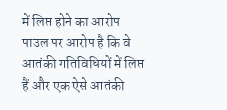में लिप्त होने का आरोप
पाउल पर आरोप है कि वे आतंकी गतिविधियों में लिप्त हैं और एक ऐसे आतंकी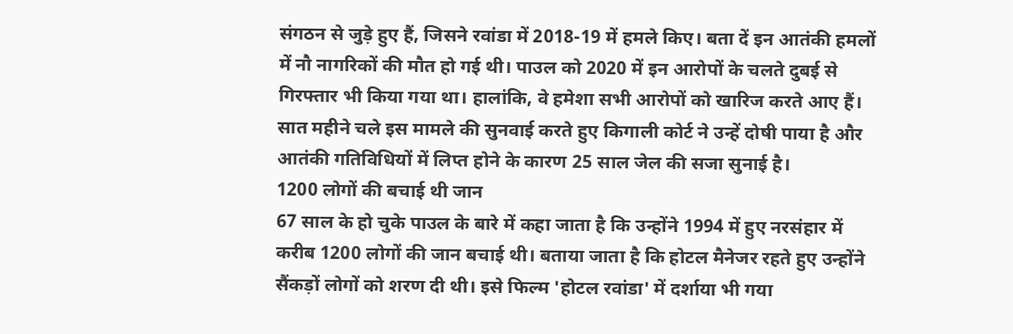संगठन से जुड़े हुए हैं, जिसने रवांडा में 2018-19 में हमले किए। बता दें इन आतंकी हमलों में नौ नागरिकों की मौत हो गई थी। पाउल को 2020 में इन आरोपों के चलते दुबई से गिरफ्तार भी किया गया था। हालांकि, वे हमेशा सभी आरोपों को खारिज करते आए हैं। सात महीने चले इस मामले की सुनवाई करते हुए किगाली कोर्ट ने उन्हें दोषी पाया है और आतंकी गतिविधियों में लिप्त होने के कारण 25 साल जेल की सजा सुनाई है।
1200 लोगों की बचाई थी जान
67 साल के हो चुके पाउल के बारे में कहा जाता है कि उन्होंने 1994 में हुए नरसंहार में करीब 1200 लोगों की जान बचाई थी। बताया जाता है कि होटल मैनेजर रहते हुए उन्होंने सैंकड़ों लोगों को शरण दी थी। इसे फिल्म 'होटल रवांडा' में दर्शाया भी गया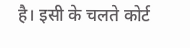है। इसी के चलते कोर्ट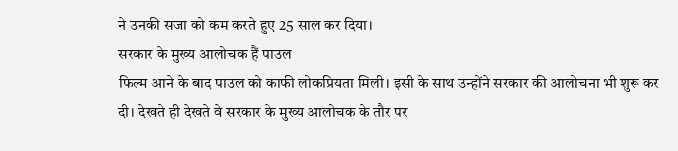ने उनकी सजा को कम करते हुए 25 साल कर दिया।
सरकार के मुख्य आलोचक हैं पाउल
फिल्म आने के बाद पाउल को काफी लोकप्रियता मिली। इसी के साथ उन्होंने सरकार की आलोचना भी शुरू कर दी। देखते ही देखते वे सरकार के मुख्य आलोचक के तौर पर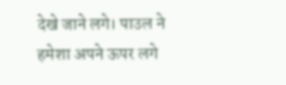देखे जाने लगे। पाउल ने हमेशा अपने ऊपर लगे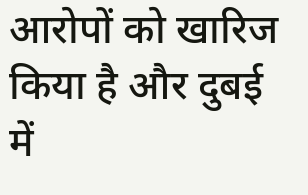आरोपों को खारिज किया है और दुबई में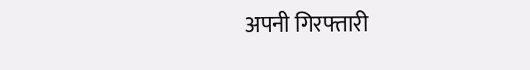अपनी गिरफ्तारी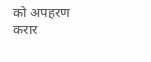को अपहरण करार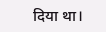दिया था।